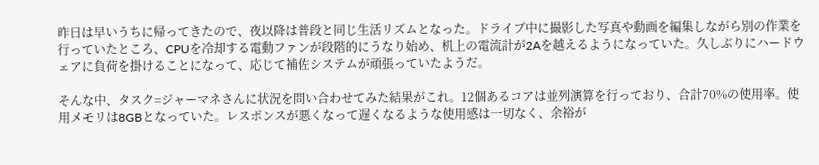昨日は早いうちに帰ってきたので、夜以降は普段と同じ生活リズムとなった。ドライブ中に撮影した写真や動画を編集しながら別の作業を行っていたところ、CPUを冷却する電動ファンが段階的にうなり始め、机上の電流計が2Aを越えるようになっていた。久しぶりにハードウェアに負荷を掛けることになって、応じて補佐システムが頑張っていたようだ。

そんな中、タスク=ジャーマネさんに状況を問い合わせてみた結果がこれ。12個あるコアは並列演算を行っており、合計70%の使用率。使用メモリは8GBとなっていた。レスポンスが悪くなって遅くなるような使用感は一切なく、余裕が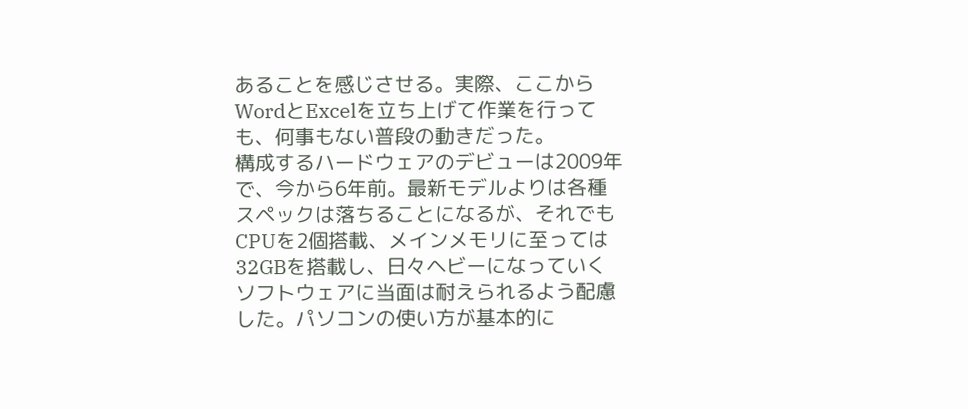あることを感じさせる。実際、ここからWordとExcelを立ち上げて作業を行っても、何事もない普段の動きだった。
構成するハードウェアのデビューは2009年で、今から6年前。最新モデルよりは各種スペックは落ちることになるが、それでもCPUを2個搭載、メインメモリに至っては32GBを搭載し、日々ヘビーになっていくソフトウェアに当面は耐えられるよう配慮した。パソコンの使い方が基本的に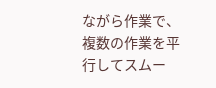ながら作業で、複数の作業を平行してスムー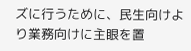ズに行うために、民生向けより業務向けに主眼を置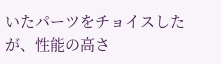いたパーツをチョイスしたが、性能の高さ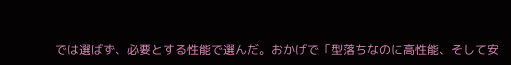では選ばず、必要とする性能で選んだ。おかげで「型落ちなのに高性能、そして安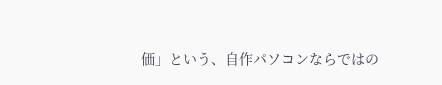価」という、自作パソコンならではの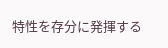特性を存分に発揮する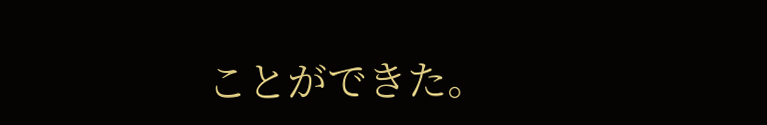ことができた。